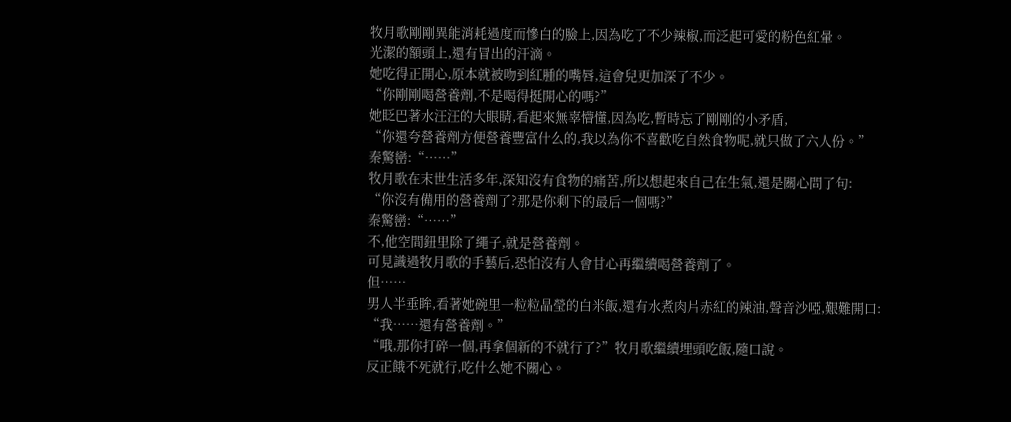牧月歌剛剛異能消耗過度而慘白的臉上,因為吃了不少辣椒,而泛起可愛的粉色紅暈。
光潔的額頭上,還有冒出的汗滴。
她吃得正開心,原本就被吻到紅腫的嘴唇,這會兒更加深了不少。
“你剛剛喝營養劑,不是喝得挺開心的嗎?”
她眨巴著水汪汪的大眼睛,看起來無辜懵懂,因為吃,暫時忘了剛剛的小矛盾,
“你還夸營養劑方便營養豐富什么的,我以為你不喜歡吃自然食物呢,就只做了六人份。”
秦驚巒:“……”
牧月歌在末世生活多年,深知沒有食物的痛苦,所以想起來自己在生氣,還是關心問了句:
“你沒有備用的營養劑了?那是你剩下的最后一個嗎?”
秦驚巒:“……”
不,他空間鈕里除了繩子,就是營養劑。
可見識過牧月歌的手藝后,恐怕沒有人會甘心再繼續喝營養劑了。
但……
男人半垂眸,看著她碗里一粒粒晶瑩的白米飯,還有水煮肉片赤紅的辣油,聲音沙啞,艱難開口:
“我……還有營養劑。”
“哦,那你打碎一個,再拿個新的不就行了?”牧月歌繼續埋頭吃飯,隨口說。
反正餓不死就行,吃什么她不關心。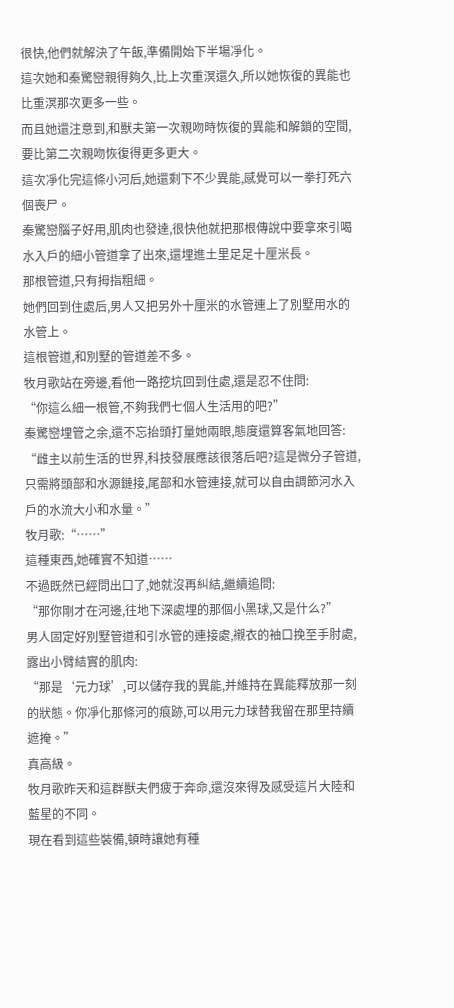很快,他們就解決了午飯,準備開始下半場凈化。
這次她和秦驚巒親得夠久,比上次重溟還久,所以她恢復的異能也比重溟那次更多一些。
而且她還注意到,和獸夫第一次親吻時恢復的異能和解鎖的空間,要比第二次親吻恢復得更多更大。
這次凈化完這條小河后,她還剩下不少異能,感覺可以一拳打死六個喪尸。
秦驚巒腦子好用,肌肉也發達,很快他就把那根傳說中要拿來引喝水入戶的細小管道拿了出來,還埋進土里足足十厘米長。
那根管道,只有拇指粗細。
她們回到住處后,男人又把另外十厘米的水管連上了別墅用水的水管上。
這根管道,和別墅的管道差不多。
牧月歌站在旁邊,看他一路挖坑回到住處,還是忍不住問:
“你這么細一根管,不夠我們七個人生活用的吧?”
秦驚巒埋管之余,還不忘抬頭打量她兩眼,態度還算客氣地回答:
“雌主以前生活的世界,科技發展應該很落后吧?這是微分子管道,只需將頭部和水源鏈接,尾部和水管連接,就可以自由調節河水入戶的水流大小和水量。”
牧月歌:“……”
這種東西,她確實不知道……
不過既然已經問出口了,她就沒再糾結,繼續追問:
“那你剛才在河邊,往地下深處埋的那個小黑球,又是什么?”
男人固定好別墅管道和引水管的連接處,襯衣的袖口挽至手肘處,露出小臂結實的肌肉:
“那是‘元力球’,可以儲存我的異能,并維持在異能釋放那一刻的狀態。你凈化那條河的痕跡,可以用元力球替我留在那里持續遮掩。”
真高級。
牧月歌昨天和這群獸夫們疲于奔命,還沒來得及感受這片大陸和藍星的不同。
現在看到這些裝備,頓時讓她有種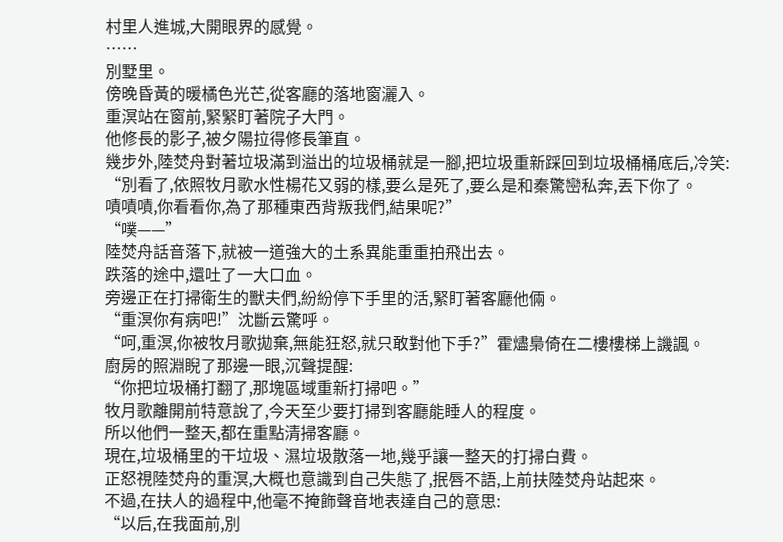村里人進城,大開眼界的感覺。
……
別墅里。
傍晚昏黃的暖橘色光芒,從客廳的落地窗灑入。
重溟站在窗前,緊緊盯著院子大門。
他修長的影子,被夕陽拉得修長筆直。
幾步外,陸焚舟對著垃圾滿到溢出的垃圾桶就是一腳,把垃圾重新踩回到垃圾桶桶底后,冷笑:
“別看了,依照牧月歌水性楊花又弱的樣,要么是死了,要么是和秦驚巒私奔,丟下你了。
嘖嘖嘖,你看看你,為了那種東西背叛我們,結果呢?”
“噗——”
陸焚舟話音落下,就被一道強大的土系異能重重拍飛出去。
跌落的途中,還吐了一大口血。
旁邊正在打掃衛生的獸夫們,紛紛停下手里的活,緊盯著客廳他倆。
“重溟你有病吧!”沈斷云驚呼。
“呵,重溟,你被牧月歌拋棄,無能狂怒,就只敢對他下手?”霍燼梟倚在二樓樓梯上譏諷。
廚房的照淵睨了那邊一眼,沉聲提醒:
“你把垃圾桶打翻了,那塊區域重新打掃吧。”
牧月歌離開前特意說了,今天至少要打掃到客廳能睡人的程度。
所以他們一整天,都在重點清掃客廳。
現在,垃圾桶里的干垃圾、濕垃圾散落一地,幾乎讓一整天的打掃白費。
正怒視陸焚舟的重溟,大概也意識到自己失態了,抿唇不語,上前扶陸焚舟站起來。
不過,在扶人的過程中,他毫不掩飾聲音地表達自己的意思:
“以后,在我面前,別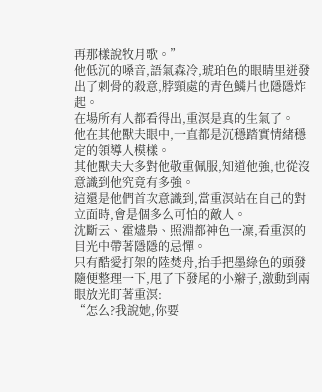再那樣說牧月歌。”
他低沉的嗓音,語氣森冷,琥珀色的眼睛里迸發出了刺骨的殺意,脖頸處的青色鱗片也隱隱炸起。
在場所有人都看得出,重溟是真的生氣了。
他在其他獸夫眼中,一直都是沉穩踏實情緒穩定的領導人模樣。
其他獸夫大多對他敬重佩服,知道他強,也從沒意識到他究竟有多強。
這還是他們首次意識到,當重溟站在自己的對立面時,會是個多么可怕的敵人。
沈斷云、霍燼梟、照淵都神色一凜,看重溟的目光中帶著隱隱的忌憚。
只有酷愛打架的陸焚舟,抬手把墨綠色的頭發隨便整理一下,甩了下發尾的小辮子,激動到兩眼放光盯著重溟:
“怎么?我說她,你要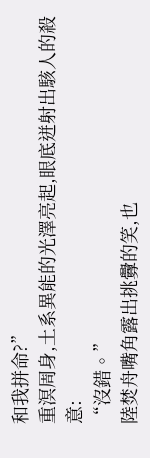和我拼命?”
重溟周身,土系異能的光澤亮起,眼底迸射出駭人的殺意:
“沒錯。”
陸焚舟嘴角露出挑釁的笑,也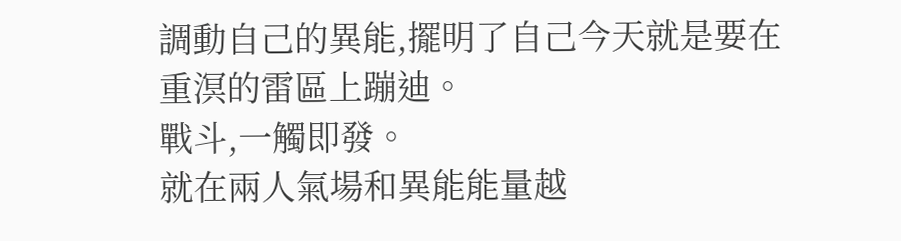調動自己的異能,擺明了自己今天就是要在重溟的雷區上蹦迪。
戰斗,一觸即發。
就在兩人氣場和異能能量越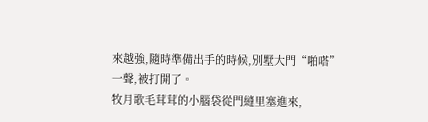來越強,隨時準備出手的時候,別墅大門“啪嗒”一聲,被打開了。
牧月歌毛茸茸的小腦袋從門縫里塞進來,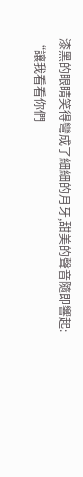漆黑的眼睛笑得彎成了細細的月牙,甜美的聲音隨即響起:
“讓我看看你們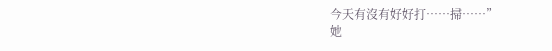今天有沒有好好打……掃……”
她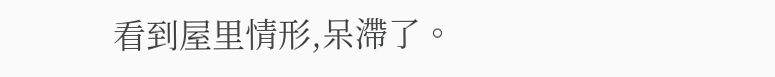看到屋里情形,呆滯了。